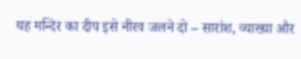यह मन्दिर का दीप इसे नीरव जलने दो – सारांश, व्याख्या और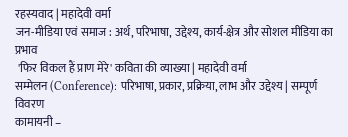रहस्यवाद | महादेवी वर्मा
जन-मीडिया एवं समाज : अर्थ, परिभाषा, उद्देश्य, कार्य-क्षेत्र और सोशल मीडिया का प्रभाव
 'फिर विकल हैं प्राण मेरे' कविता की व्‍याख्‍या | महादेवी वर्मा
सम्मेलन (Conference): परिभाषा, प्रकार, प्रक्रिया, लाभ और उद्देश्य | सम्पूर्ण विवरण
कामायनी –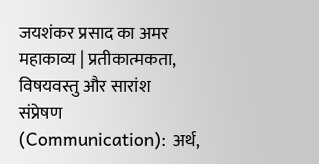जयशंकर प्रसाद का अमर महाकाव्य | प्रतीकात्मकता, विषयवस्तु और सारांश
संप्रेषण (Communication): अर्थ,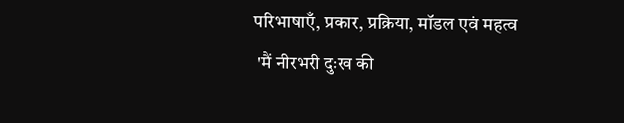परिभाषाएँ, प्रकार, प्रक्रिया, मॉडल एवं महत्व
 'मैं नीरभरी दुःख की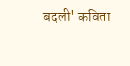बदली' कविता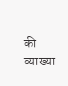की व्‍याख्‍या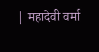| महादेवी वर्मा